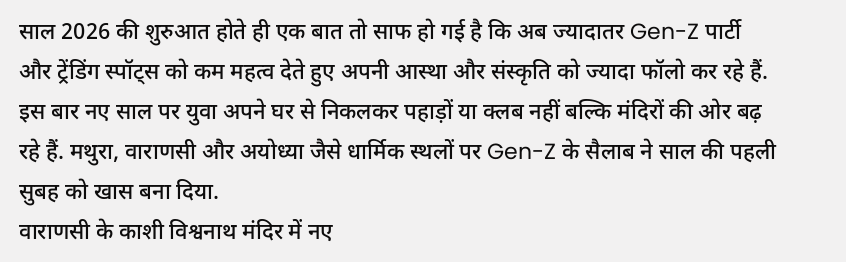साल 2026 की शुरुआत होते ही एक बात तो साफ हो गई है कि अब ज्यादातर Gen-Z पार्टी और ट्रेंडिंग स्पॉट्स को कम महत्व देते हुए अपनी आस्था और संस्कृति को ज्यादा फॉलो कर रहे हैं. इस बार नए साल पर युवा अपने घर से निकलकर पहाड़ों या क्लब नहीं बल्कि मंदिरों की ओर बढ़ रहे हैं. मथुरा, वाराणसी और अयोध्या जैसे धार्मिक स्थलों पर Gen-Z के सैलाब ने साल की पहली सुबह को खास बना दिया.
वाराणसी के काशी विश्वनाथ मंदिर में नए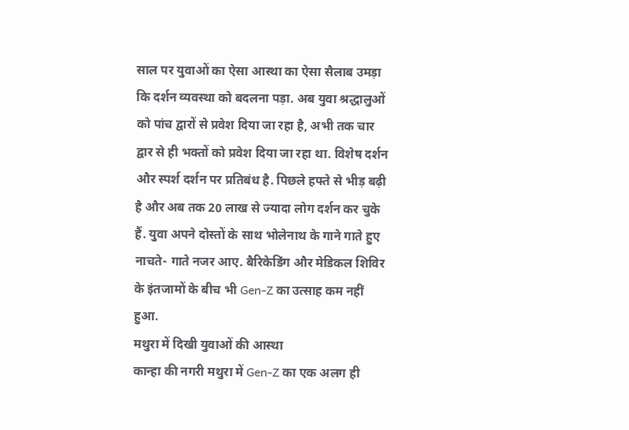साल पर युवाओं का ऐसा आस्था का ऐसा सैलाब उमड़ा कि दर्शन व्यवस्था को बदलना पड़ा. अब युवा श्रद्धालुओं को पांच द्वारों से प्रवेश दिया जा रहा है, अभी तक चार द्वार से ही भक्तों को प्रवेश दिया जा रहा था. विशेष दर्शन और स्पर्श दर्शन पर प्रतिबंध है. पिछले हफ्ते से भीड़ बढ़ी है और अब तक 20 लाख से ज्यादा लोग दर्शन कर चुके हैं. युवा अपने दोस्तों के साथ भोलेनाथ के गाने गाते हुए नाचते- गाते नजर आए. बैरिकेडिंग और मेडिकल शिविर के इंतजामों के बीच भी Gen-Z का उत्साह कम नहीं हुआ.
मथुरा में दिखी युवाओं की आस्था
कान्हा की नगरी मथुरा में Gen-Z का एक अलग ही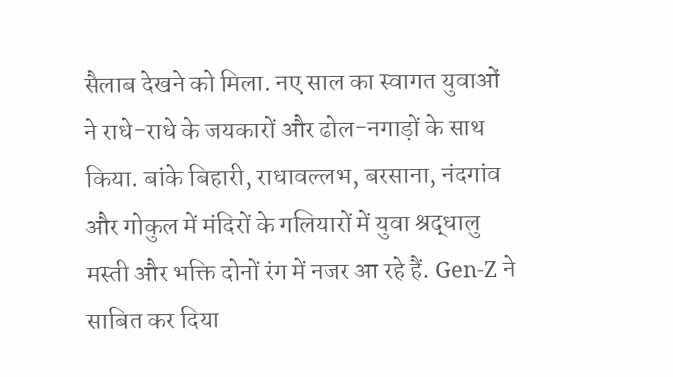सैलाब देखने को मिला. नए साल का स्वागत युवाओं ने राधे-राधे के जयकारों और ढोल-नगाड़ों के साथ किया. बांके बिहारी, राधावल्लभ, बरसाना, नंदगांव और गोकुल में मंदिरों के गलियारों में युवा श्रद्धालु मस्ती और भक्ति दोनों रंग में नजर आ रहे हैं. Gen-Z ने साबित कर दिया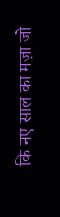कि नए साल का मज़ा जो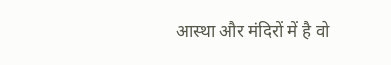आस्था और मंदिरों में है वो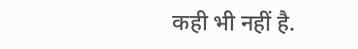कही भी नहीं है.